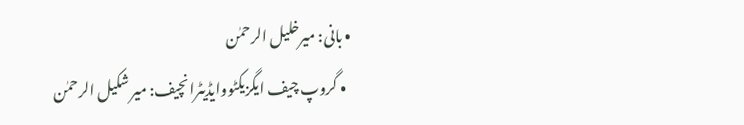• بانی: میرخلیل الرحمٰن
  • گروپ چیف ایگزیکٹووایڈیٹرانچیف: میر شکیل الرحمٰن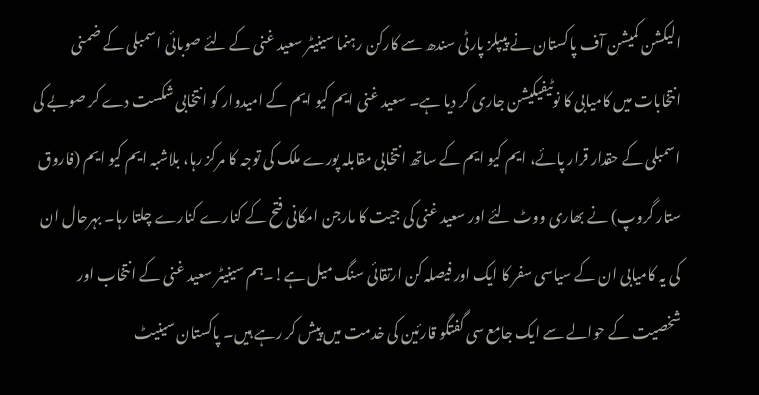الیکشن کمیشن آف پاکستان نے پیپلز پارٹی سندھ سے کارکن رہنما سینیٹر سعید غنی کے لئے صوبائی اسمبلی کے ضمنی انتخابات میں کامیابی کا نوٹیفیکیشن جاری کر دیا ہے۔ سعید غنی ایم کیو ایم کے امیدوار کو انتخابی شکست دے کر صوبے کی اسمبلی کے حقدار قرار پائے، ایم کیو ایم کے ساتھ انتخابی مقابلہ پورے ملک کی توجہ کا مرکز رہا، بلاشبہ ایم کیو ایم (فاروق ستار گروپ) نے بھاری ووٹ لئے اور سعید غنی کی جیت کا مارجن امکانی فتح کے کنارے کنارے چلتا رہا۔ بہرحال ان کی یہ کامیابی ان کے سیاسی سفر کا ایک اور فیصلہ کن ارتقائی سنگ میل ہے!۔ہم سینیٹر سعید غنی کے انتخاب اور شخصیت کے حوالے سے ایک جامع سی گفتگو قارئین کی خدمت میں پیش کر رہے ہیں۔ پاکستان سینیٹ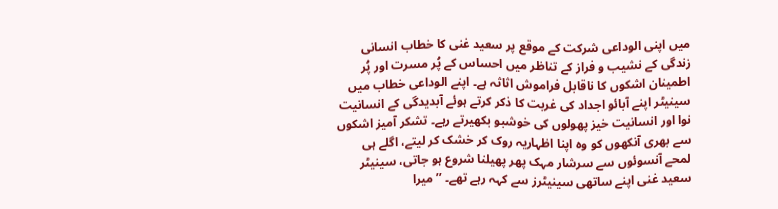میں اپنی الوداعی شرکت کے موقع پر سعید غنی کا خطاب انسانی زندگی کے نشیب و فراز کے تناظر میں احساس کے پُر مسرت اور پُر اطمینان اشکوں کا ناقابل فراموش اثاثہ ہے۔ اپنے الوداعی خطاب میں سینیٹر اپنے آبائو اجداد کی غربت کا ذکر کرتے ہوئے آبدیدگی کے انسانیت نوا اور انسانیت خیز پھولوں کی خوشبو بکھیرتے رہے۔ تشکر آمیز اشکوں سے بھری آنکھوں کو وہ اپنا اظہاریہ روک کر خشک کر لیتے، اگلے ہی لمحے آنسوئوں سے سرشار مہک پھر پھیلنا شروع ہو جاتی، سینیٹر سعید غنی اپنے ساتھی سینیٹرز سے کہہ رہے تھے۔ ’’میرا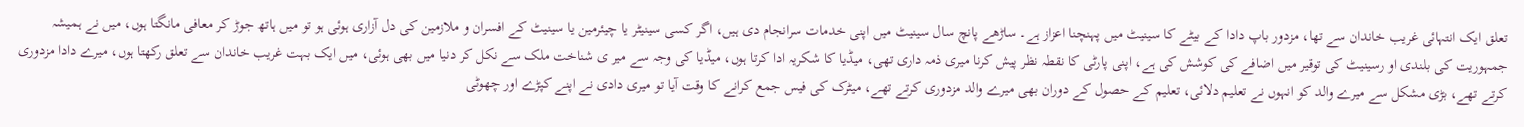تعلق ایک انتہائی غریب خاندان سے تھا، مزدور باپ دادا کے بیٹے کا سینیٹ میں پہنچنا اعزاز ہے۔ ساڑھے پانچ سال سینیٹ میں اپنی خدمات سرانجام دی ہیں، اگر کسی سینیٹر یا چیئرمین یا سینیٹ کے افسران و ملازمین کی دل آزاری ہوئی ہو تو میں ہاتھ جوڑ کر معافی مانگتا ہوں، میں نے ہمیشہ جمہوریت کی بلندی او رسینیٹ کی توقیر میں اضافے کی کوشش کی ہے، اپنی پارٹی کا نقطہ نظر پیش کرنا میری ذمہ داری تھی، میڈیا کا شکریہ ادا کرتا ہوں، میڈیا کی وجہ سے میر ی شناخت ملک سے نکل کر دنیا میں بھی ہوئی، میں ایک بہت غریب خاندان سے تعلق رکھتا ہوں، میرے دادا مزدوری کرتے تھے، بڑی مشکل سے میرے والد کو انہوں نے تعلیم دلائی، تعلیم کے حصول کے دوران بھی میرے والد مزدوری کرتے تھے، میٹرک کی فیس جمع کرانے کا وقت آیا تو میری دادی نے اپنے کپڑے اور چھوٹی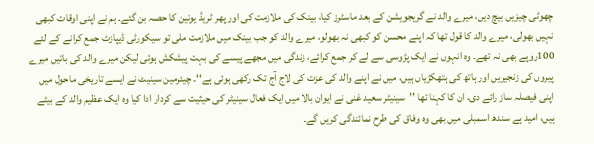چھوٹی چیزیں بیچ دیں، میرے والد نے گریجویشن کے بعد ماسٹرز کیا، بینک کی ملازمت کی اور پھر ٹریڈ یونین کا حصہ بن گئے۔ ہم نے اپنی اوقات کبھی نہیں بھولی، میرے والد کا قول تھا کہ اپنے محسن کو کبھی نہ بھولو، میرے والد کو جب بینک میں ملازمت ملی تو سیکورٹی ڈیپازٹ جمع کرانے کے لئے 100روپے بھی نہ تھے۔ وہ انہوں نے ایک پڑوسی سے لے کر جمع کرائے، زندگی میں مجھے پیسے کی بہت پیشکش ہوئی لیکن میرے والد کی باتیں میرے پیروں کی زنجیریں اور ہاتھ کی ہتھکڑیاں ہیں، میں نے اپنے والد کی عزت کی لاج آج تک رکھی ہوئی ہے‘‘۔ چیئرمین سینیٹ نے ایسے تاریخی ماحول میں اپنی فیصلہ ساز رائے دی، ان کا کہنا تھا ’’سینیٹر سعید غنی نے ایوان بالا میں ایک فعال سینیٹر کی حیثیت سے کردار ادا کیا وہ ایک عظیم والد کے بیٹے ہیں، امید ہے سندھ اسمبلی میں بھی وہ وفاق کی طرح نمائندگی کریں گے۔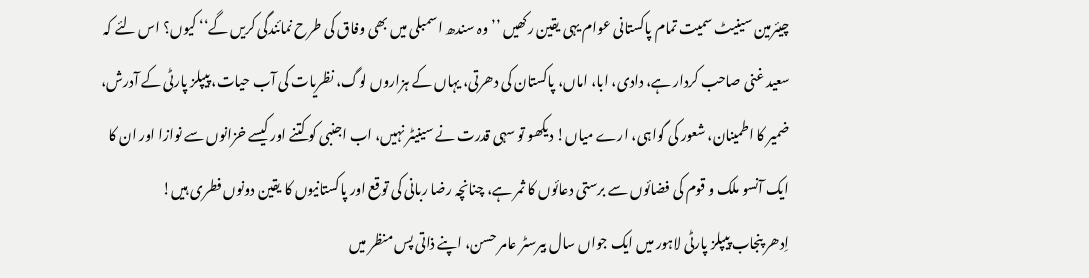چیئرمین سینیٹ سمیت تمام پاکستانی عوام یہی یقین رکھیں ’’وہ سندھ اسمبلی میں بھی وفاق کی طرح نمائندگی کریں گے‘‘ کیوں؟ اس لئے کہ سعید غنی صاحب کردار ہے، دادی، ابا، اماں، پاکستان کی دھرتی، یہاں کے ہزاروں لوگ، نظریات کی آب حیات، پیپلز پارٹی کے آدرش، ضمیر کا اطمینان، شعور کی گواہی، ارے میاں! دیکھو تو سہی قدرت نے سینیٹر نہیں، اب اجنبی کو کتنے اور کیسے خزانوں سے نوازا اور ان کا ایک آنسو ملک و قوم کی فضائوں سے برستی دعائوں کا ثمر ہے، چنانچہ رضا ربانی کی توقع اور پاکستانیوں کا یقین دونوں فطری ہیں!
اِدھر پنجاب پیپلز پارٹی لاہور میں ایک جواں سال بیرسٹر عامر حسن، اپنے ذاتی پس منظر میں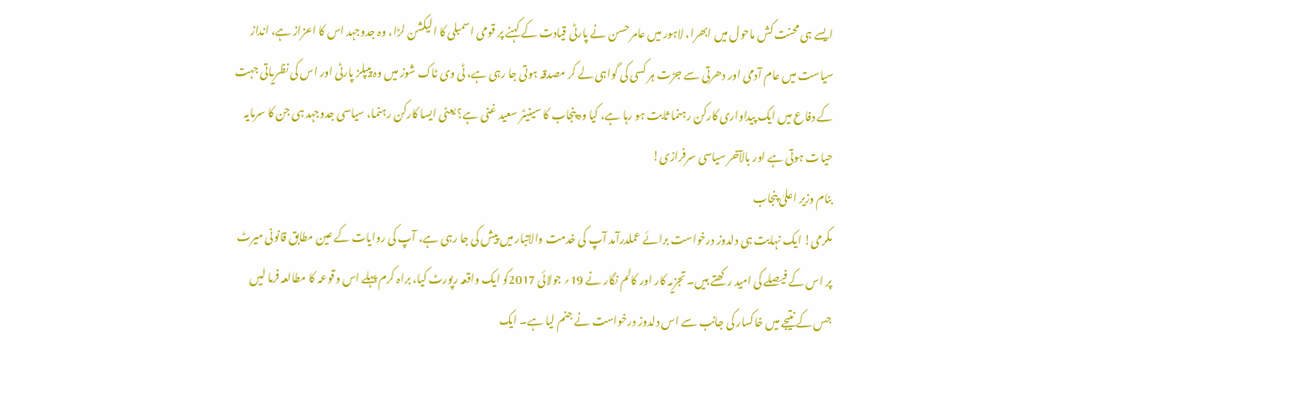ایسے ہی محنت کش ماحول میں ابھرا، لاہور میں عامر حسن نے پارٹی قیادت کے کہنے پر قومی اسمبلی کا الیکشن لڑا، وہ جدوجہد اس کا اعزاز ہے، انداز سیاست میں عام آدمی اور دھرتی سے جڑت ہر کسی کی گواہی لے کر مصدقہ ہوتی جا رہی ہے، ٹی وی ٹاک شوز میں وہ پیپلز پارٹی اور اس کی نظریاتی جہت کے دفاع میں ایک پیداواری کارکن رہنما ثابت ہو رہا ہے، کیا وہ پنجاب کا سینیٹر سعید غنی ہے؟ یعنی ایسا کارکن رہنما، سیاسی جدوجہد ہی جن کا سرمایہ حیات ہوتی ہے اور بالآخر سیاسی سرفرازی!
بنام وزیر اعلیٰ پنجاب
مکرمی! ایک نہایت ہی دلدوز درخواست برائے عملدرآمد آپ کی خدمت والاتبار میں پیش کی جا رہی ہے، آپ کی روایات کے عین مطابق قانونی میرٹ پر اس کے فیصلے کی امید رکھتے ہیں۔ تجزیہ کار اور کالم نگار نے 19؍ جولائی 2017کو ایک واقعہ رپورٹ کیا، براہ کرم پہلے اس وقوعہ کا مطالعہ فرما لیں جس کے نتیجے میں خاکسار کی جانب سے اس دلدوز درخواست نے جنم لیا ہے۔ ایک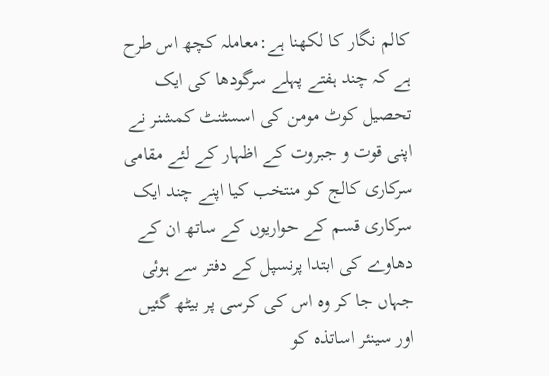کالم نگار کا لکھنا ہے:معاملہ کچھ اس طرح ہے کہ چند ہفتے پہلے سرگودھا کی ایک تحصیل کوٹ مومن کی اسسٹنٹ کمشنر نے اپنی قوت و جبروت کے اظہار کے لئے مقامی سرکاری کالج کو منتخب کیا اپنے چند ایک سرکاری قسم کے حواریوں کے ساتھ ان کے دھاوے کی ابتدا پرنسپل کے دفتر سے ہوئی جہاں جا کر وہ اس کی کرسی پر بیٹھ گئیں اور سینئر اساتذہ کو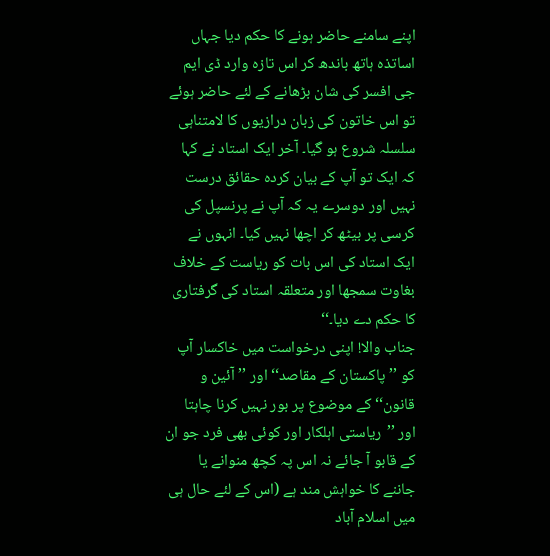اپنے سامنے حاضر ہونے کا حکم دیا جہاں اساتذہ ہاتھ باندھ کر اس تازہ وارد ڈی ایم جی افسر کی شان بڑھانے کے لئے حاضر ہوئے تو اس خاتون کی زبان درازیوں کا لامتناہی سلسلہ شروع ہو گیا۔ آخر ایک استاد نے کہا کہ ایک تو آپ کے بیان کردہ حقائق درست نہیں اور دوسرے یہ کہ آپ نے پرنسپل کی کرسی پر بیٹھ کر اچھا نہیں کیا۔ انہوں نے ایک استاد کی اس بات کو ریاست کے خلاف بغاوت سمجھا اور متعلقہ استاد کی گرفتاری کا حکم دے دیا۔‘‘
جناب والا! اپنی درخواست میں خاکسار آپ کو ’’پاکستان کے مقاصد‘‘ اور ’’آئین و قانون‘‘ کے موضوع پر بور نہیں کرنا چاہتا اور ’’ریاستی اہلکار اور کوئی بھی فرد جو ان کے قابو آ جائے نہ اس پہ کچھ منوانے یا جاننے کا خواہش مند ہے (اس کے لئے حال ہی میں اسلام آباد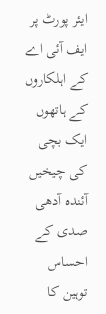ایئر پورٹ پر ایف آئی اے کے اہلکاروں کے ہاتھوں ایک بچی کی چیخیں آئندہ آدھی صدی کے احساس توہین کا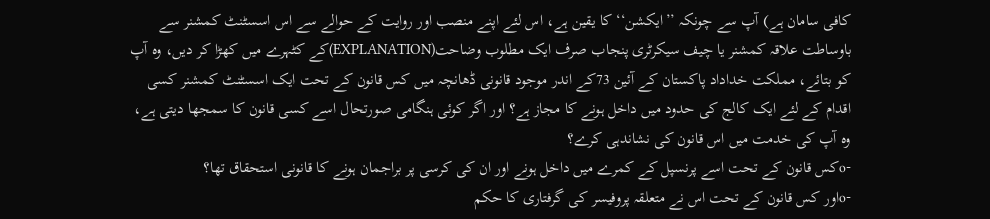کافی سامان ہے) آپ سے چونکہ ’’ایکشن‘‘ کا یقین ہے، اس لئے اپنے منصب اور روایت کے حوالے سے اس اسسٹنٹ کمشنر سے باوساطت علاقہ کمشنر یا چیف سیکرٹری پنجاب صرف ایک مطلوب وضاحت(EXPLANATION)کے کٹہرے میں کھڑا کر دیں، وہ آپ کو بتائے، مملکت خداداد پاکستان کے آئین 73کے اندر موجود قانونی ڈھانچہ میں کس قانون کے تحت ایک اسسٹنٹ کمشنر کسی اقدام کے لئے ایک کالج کی حدود میں داخل ہونے کا مجاز ہے؟ اور اگر کوئی ہنگامی صورتحال اسے کسی قانون کا سمجھا دیتی ہے، وہ آپ کی خدمت میں اس قانون کی نشاندہی کرے؟
-oکس قانون کے تحت اسے پرنسپل کے کمرے میں داخل ہونے اور ان کی کرسی پر براجمان ہونے کا قانونی استحقاق تھا؟
-oاور کس قانون کے تحت اس نے متعلقہ پروفیسر کی گرفتاری کا حکم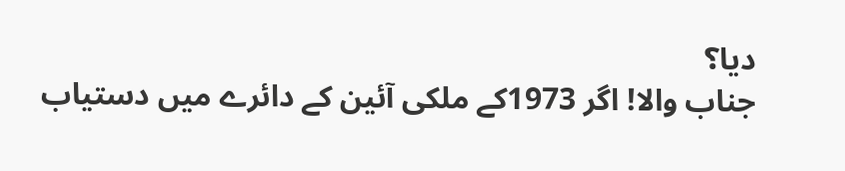دیا؟
جناب والا! اگر 1973کے ملکی آئین کے دائرے میں دستیاب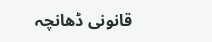قانونی ڈھانچہ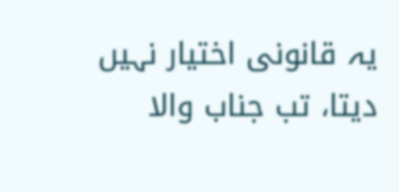یہ قانونی اختیار نہیں دیتا، تب جناب والا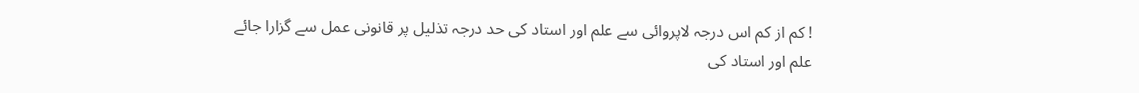! کم از کم اس درجہ لاپروائی سے علم اور استاد کی حد درجہ تذلیل پر قانونی عمل سے گزارا جائے علم اور استاد کی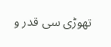تھوڑی سی قدر و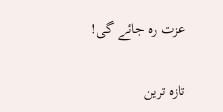عزت رہ جائے گی!

تازہ ترین